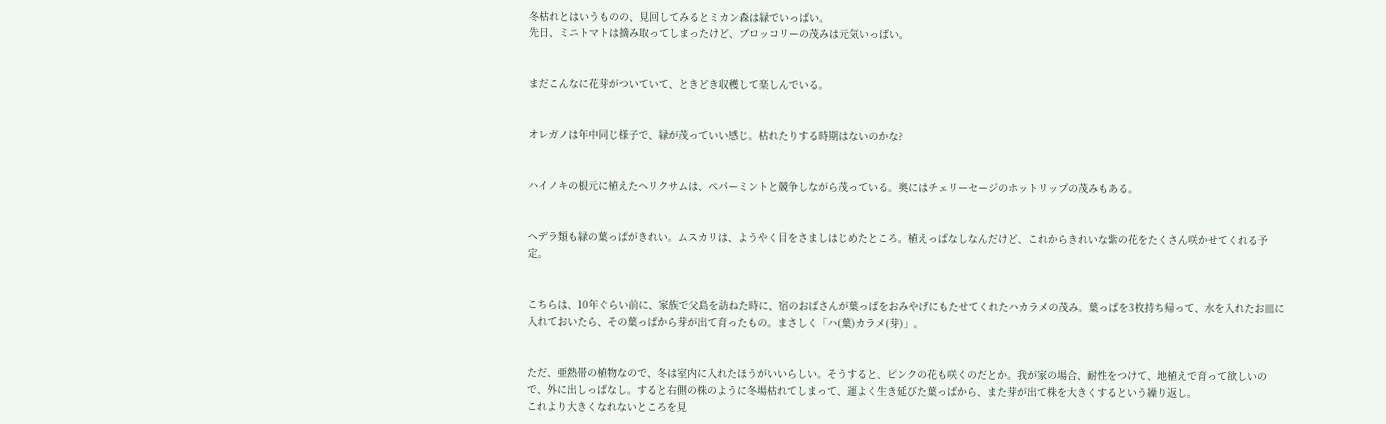冬枯れとはいうものの、見回してみるとミカン森は緑でいっぱい。
先日、ミニトマトは摘み取ってしまったけど、ブロッコリーの茂みは元気いっぱい。


まだこんなに花芽がついていて、ときどき収穫して楽しんでいる。


オレガノは年中同じ様子で、緑が茂っていい感じ。枯れたりする時期はないのかな?


ハイノキの根元に植えたヘリクサムは、ペパーミントと競争しながら茂っている。奥にはチェリーセージのホットリップの茂みもある。


ヘデラ類も緑の葉っぱがきれい。ムスカリは、ようやく目をさましはじめたところ。植えっぱなしなんだけど、これからきれいな紫の花をたくさん咲かせてくれる予定。


こちらは、10年ぐらい前に、家族で父島を訪ねた時に、宿のおばさんが葉っぱをおみやげにもたせてくれたハカラメの茂み。葉っぱを3枚持ち帰って、水を入れたお皿に入れておいたら、その葉っぱから芽が出て育ったもの。まさしく「ハ(葉)カラメ(芽)」。


ただ、亜熱帯の植物なので、冬は室内に入れたほうがいいらしい。そうすると、ピンクの花も咲くのだとか。我が家の場合、耐性をつけて、地植えで育って欲しいので、外に出しっぱなし。すると右側の株のように冬場枯れてしまって、運よく生き延びた葉っぱから、また芽が出て株を大きくするという繰り返し。
これより大きくなれないところを見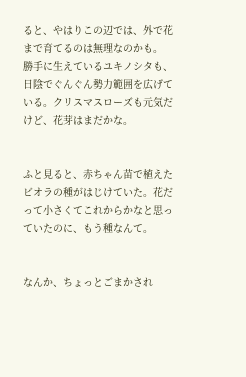ると、やはりこの辺では、外で花まで育てるのは無理なのかも。
勝手に生えているユキノシタも、日陰でぐんぐん勢力範囲を広げている。クリスマスローズも元気だけど、花芽はまだかな。


ふと見ると、赤ちゃん苗で植えたビオラの種がはじけていた。花だって小さくてこれからかなと思っていたのに、もう種なんて。


なんか、ちょっとごまかされ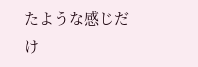たような感じだけ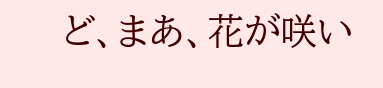ど、まあ、花が咲い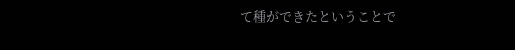て種ができたということで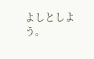よしとしよう。